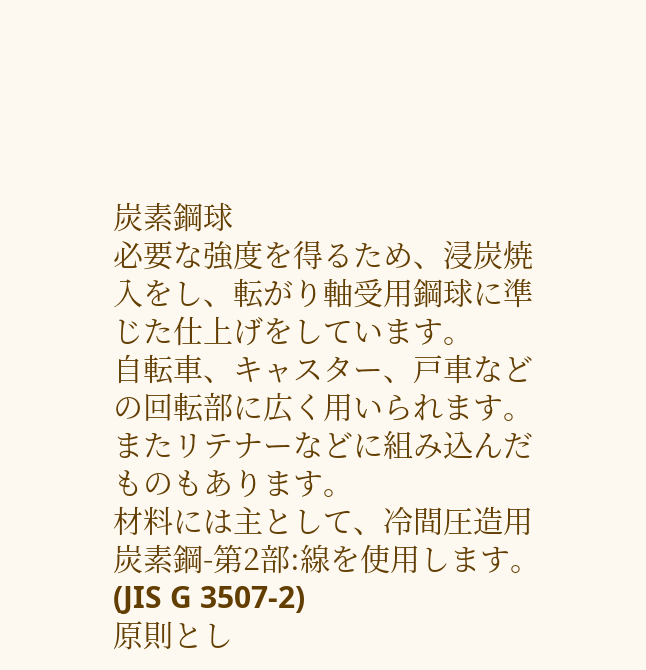炭素鋼球
必要な強度を得るため、浸炭焼入をし、転がり軸受用鋼球に準じた仕上げをしています。
自転車、キャスター、戸車などの回転部に広く用いられます。
またリテナーなどに組み込んだものもあります。
材料には主として、冷間圧造用炭素鋼-第2部:線を使用します。
(JIS G 3507-2)
原則とし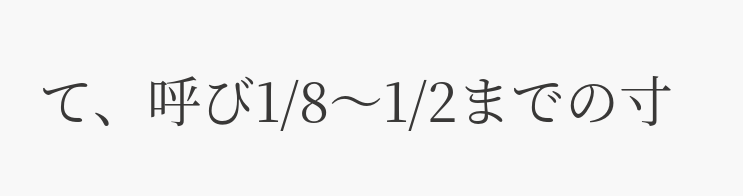て、呼び1/8〜1/2までの寸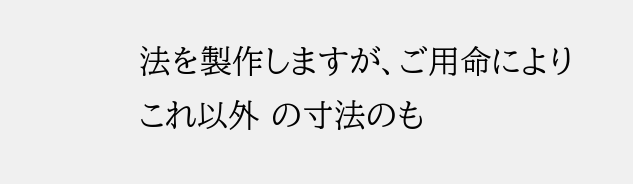法を製作しますが、ご用命によりこれ以外 の寸法のも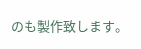のも製作致します。